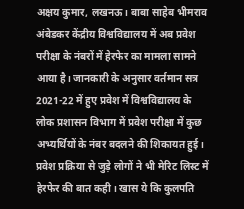अक्षय कुमार, लखनऊ। बाबा साहेब भीमराव अंबेडकर केंद्रीय विश्वविद्यालय में अब प्रवेश परीक्षा के नंबरों में हेरफेर का मामला सामने आया है। जानकारी के अनुसार वर्तमान सत्र 2021-22 में हुए प्रवेश में विश्वविद्यालय के लोक प्रशासन विभाग में प्रवेश परीक्षा में कुछ अभ्यर्थियों के नंबर बदलने की शिकायत हुई। प्रवेश प्रक्रिया से जुड़े लोगों ने भी मेरिट लिस्ट में हेरफेर की बात कही। खास ये कि कुलपति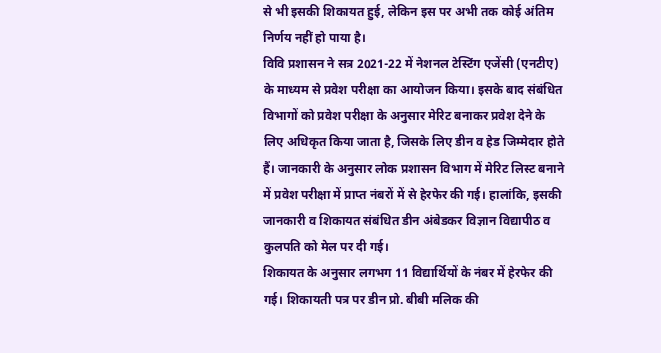से भी इसकी शिकायत हुई, लेकिन इस पर अभी तक कोई अंतिम निर्णय नहीं हो पाया है।
विवि प्रशासन ने सत्र 2021-22 में नेशनल टेस्टिंग एजेंसी (एनटीए) के माध्यम से प्रवेश परीक्षा का आयोजन किया। इसके बाद संबंधित विभागों को प्रवेश परीक्षा के अनुसार मेरिट बनाकर प्रवेश देने के लिए अधिकृत किया जाता है, जिसके लिए डीन व हेड जिम्मेदार होते हैं। जानकारी के अनुसार लोक प्रशासन विभाग में मेरिट लिस्ट बनाने में प्रवेश परीक्षा में प्राप्त नंबरों में से हेरफेर की गई। हालांकि, इसकी जानकारी व शिकायत संबंधित डीन अंबेडकर विज्ञान विद्यापीठ व कुलपति को मेल पर दी गई।
शिकायत के अनुसार लगभग 11 विद्यार्थियों के नंबर में हेरफेर की गई। शिकायती पत्र पर डीन प्रो. बीबी मलिक की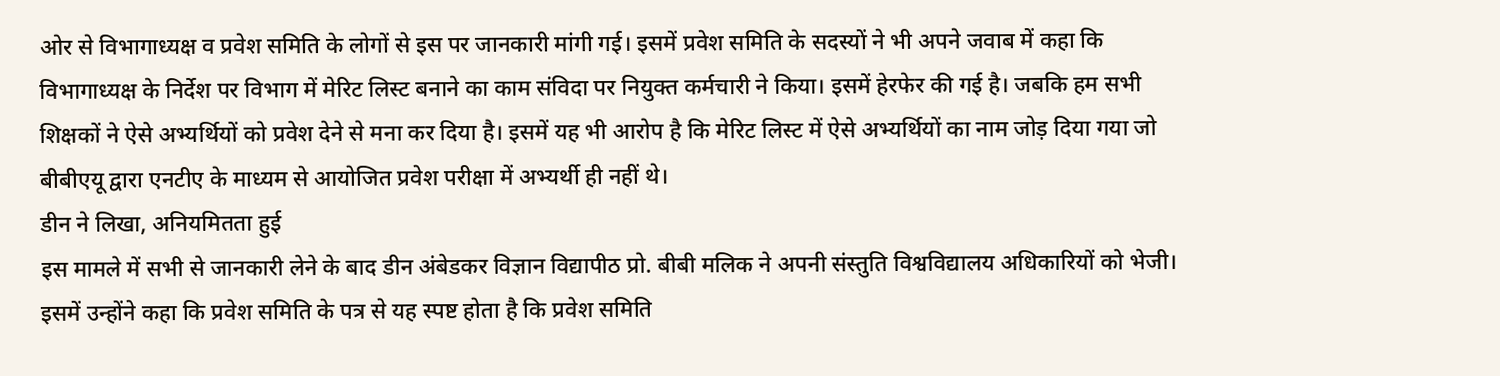ओर से विभागाध्यक्ष व प्रवेश समिति के लोगों से इस पर जानकारी मांगी गई। इसमें प्रवेश समिति के सदस्यों ने भी अपने जवाब में कहा कि विभागाध्यक्ष के निर्देश पर विभाग में मेरिट लिस्ट बनाने का काम संविदा पर नियुक्त कर्मचारी ने किया। इसमें हेरफेर की गई है। जबकि हम सभी शिक्षकों ने ऐसे अभ्यर्थियों को प्रवेश देने से मना कर दिया है। इसमें यह भी आरोप है कि मेरिट लिस्ट में ऐसे अभ्यर्थियों का नाम जोड़ दिया गया जो बीबीएयू द्वारा एनटीए के माध्यम से आयोजित प्रवेश परीक्षा में अभ्यर्थी ही नहीं थे।
डीन ने लिखा, अनियमितता हुई
इस मामले में सभी से जानकारी लेने के बाद डीन अंबेडकर विज्ञान विद्यापीठ प्रो. बीबी मलिक ने अपनी संस्तुति विश्वविद्यालय अधिकारियों को भेजी। इसमें उन्होंने कहा कि प्रवेश समिति के पत्र से यह स्पष्ट होता है कि प्रवेश समिति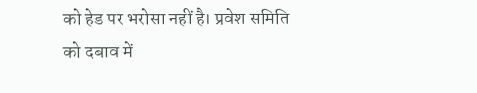को हेड पर भरोसा नहीं है। प्रवेश समिति को दबाव में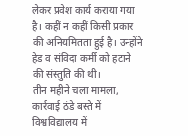लेकर प्रवेश कार्य कराया गया है। कहीं न कहीं किसी प्रकार की अनियमितता हुई है। उन्होंने हेड व संविदा कर्मी को हटाने की संस्तुति की थी।
तीन महीने चला मामला, कार्रवाई ठंडे बस्ते में
विश्वविद्यालय में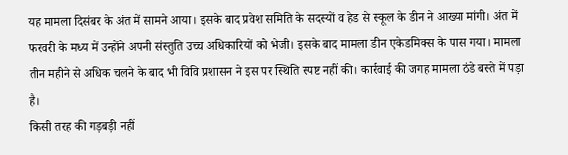यह मामला दिसंबर के अंत में सामने आया। इसके बाद प्रवेश समिति के सदस्यों व हेड से स्कूल के डीन ने आख्या मांगी। अंत में फरवरी के मध्य में उन्होंने अपनी संस्तुति उच्च अधिकारियों को भेजी। इसके बाद मामला डीन एकेडमिक्स के पास गया। मामला तीन महीने से अधिक चलने के बाद भी विवि प्रशासन ने इस पर स्थिति स्पष्ट नहीं की। कार्रवाई की जगह मामला ठंडे बस्ते में पड़ा है।
किसी तरह की गड़बड़ी नहीं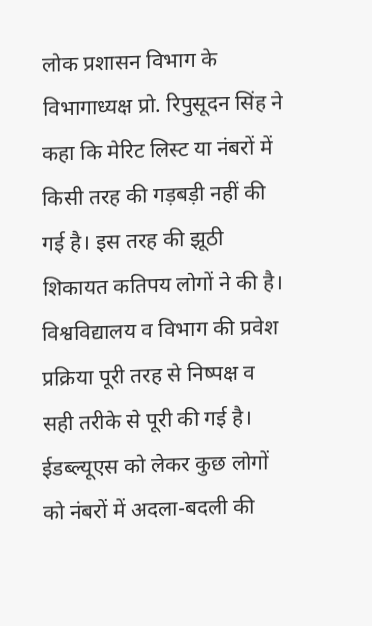लोक प्रशासन विभाग के विभागाध्यक्ष प्रो. रिपुसूदन सिंह ने कहा कि मेरिट लिस्ट या नंबरों में किसी तरह की गड़बड़ी नहीं की गई है। इस तरह की झूठी शिकायत कतिपय लोगों ने की है। विश्वविद्यालय व विभाग की प्रवेश प्रक्रिया पूरी तरह से निष्पक्ष व सही तरीके से पूरी की गई है। ईडब्ल्यूएस को लेकर कुछ लोगों को नंबरों में अदला-बदली की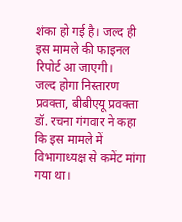शंका हो गई है। जल्द ही इस मामले की फाइनल रिपोर्ट आ जाएगी।
जल्द होगा निस्तारण
प्रवक्ता, बीबीएयू प्रवक्ता डॉ. रचना गंगवार ने कहा कि इस मामले में विभागाध्यक्ष से कमेंट मांगा गया था।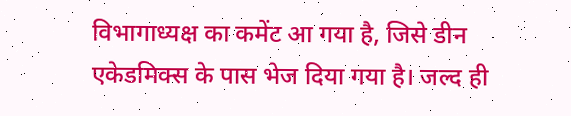विभागाध्यक्ष का कमेंट आ गया है, जिसे डीन एकेडमिक्स के पास भेज दिया गया है। जल्द ही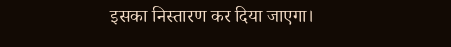इसका निस्तारण कर दिया जाएगा।